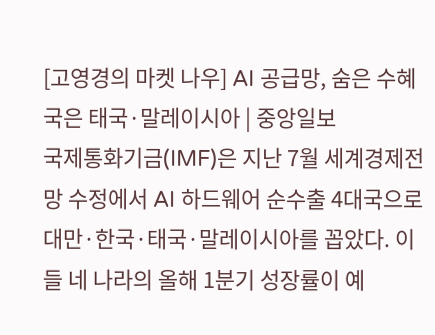[고영경의 마켓 나우] AI 공급망, 숨은 수혜국은 태국·말레이시아 | 중앙일보
국제통화기금(IMF)은 지난 7월 세계경제전망 수정에서 AI 하드웨어 순수출 4대국으로 대만·한국·태국·말레이시아를 꼽았다. 이들 네 나라의 올해 1분기 성장률이 예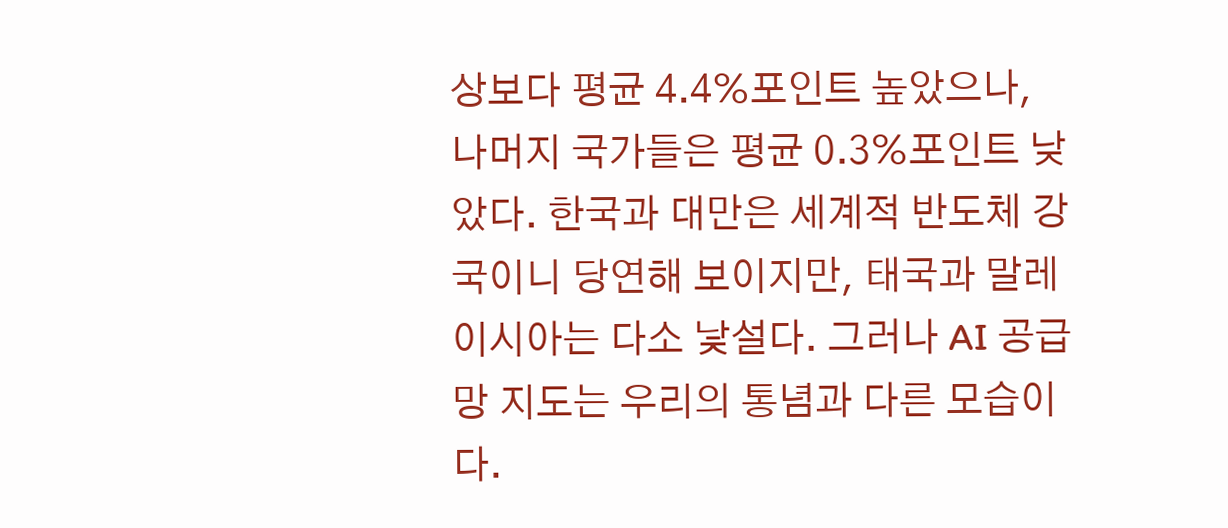상보다 평균 4.4%포인트 높았으나, 나머지 국가들은 평균 0.3%포인트 낮았다. 한국과 대만은 세계적 반도체 강국이니 당연해 보이지만, 태국과 말레이시아는 다소 낯설다. 그러나 AI 공급망 지도는 우리의 통념과 다른 모습이다.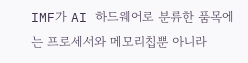IMF가 AI 하드웨어로 분류한 품목에는 프로세서와 메모리칩뿐 아니라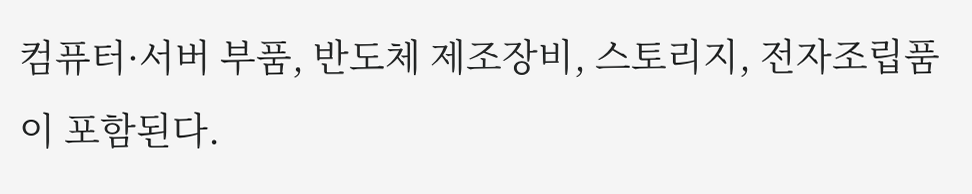컴퓨터·서버 부품, 반도체 제조장비, 스토리지, 전자조립품이 포함된다.